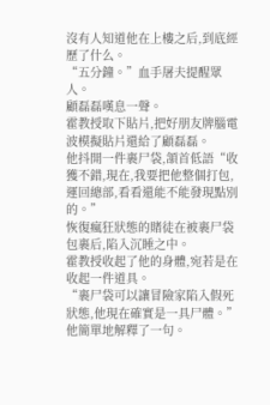沒有人知道他在上樓之后,到底經歷了什么。
“五分鐘。”血手屠夫提醒眾人。
顧磊磊嘆息一聲。
霍教授取下貼片,把好朋友牌腦電波模擬貼片還給了顧磊磊。
他抖開一件裹尸袋,頷首低語“收獲不錯,現在,我要把他整個打包,運回總部,看看還能不能發現點別的。”
恢復瘋狂狀態的賭徒在被裹尸袋包裹后,陷入沉睡之中。
霍教授收起了他的身體,宛若是在收起一件道具。
“裹尸袋可以讓冒險家陷入假死狀態,他現在確實是一具尸體。”他簡單地解釋了一句。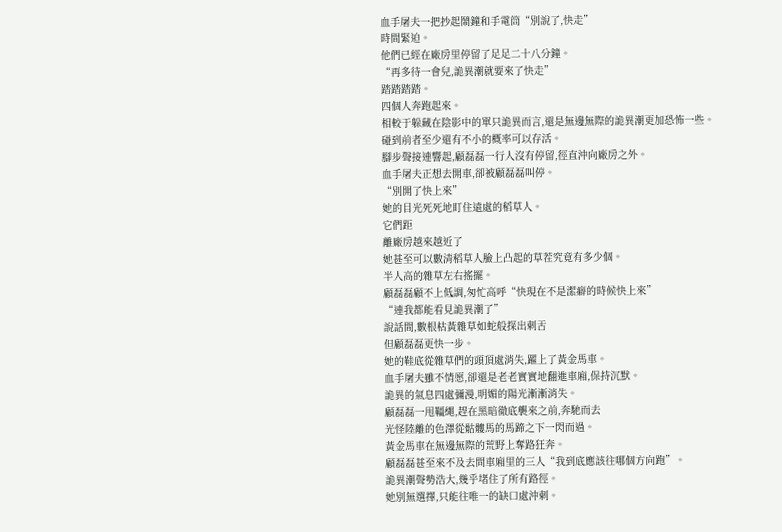血手屠夫一把抄起鬧鐘和手電筒“別說了,快走”
時間緊迫。
他們已經在廠房里停留了足足二十八分鐘。
“再多待一會兒,詭異潮就要來了快走”
踏踏踏踏。
四個人奔跑起來。
相較于躲藏在陰影中的單只詭異而言,還是無邊無際的詭異潮更加恐怖一些。
碰到前者至少還有不小的概率可以存活。
腳步聲接連響起,顧磊磊一行人沒有停留,徑直沖向廠房之外。
血手屠夫正想去開車,卻被顧磊磊叫停。
“別開了快上來”
她的目光死死地盯住遠處的稻草人。
它們距
離廠房越來越近了
她甚至可以數清稻草人臉上凸起的草茬究竟有多少個。
半人高的雜草左右搖擺。
顧磊磊顧不上低調,匆忙高呼“快現在不是潔癖的時候快上來”
“連我都能看見詭異潮了”
說話間,數根枯黃雜草如蛇般探出刺舌
但顧磊磊更快一步。
她的鞋底從雜草們的頭頂處消失,躍上了黃金馬車。
血手屠夫雖不情愿,卻還是老老實實地翻進車廂,保持沉默。
詭異的氣息四處彌漫,明媚的陽光漸漸消失。
顧磊磊一甩韁繩,趕在黑暗徹底襲來之前,奔馳而去
光怪陸離的色澤從骷髏馬的馬蹄之下一閃而過。
黃金馬車在無邊無際的荒野上奪路狂奔。
顧磊磊甚至來不及去問車廂里的三人“我到底應該往哪個方向跑”。
詭異潮聲勢浩大,幾乎堵住了所有路徑。
她別無選擇,只能往唯一的缺口處沖刺。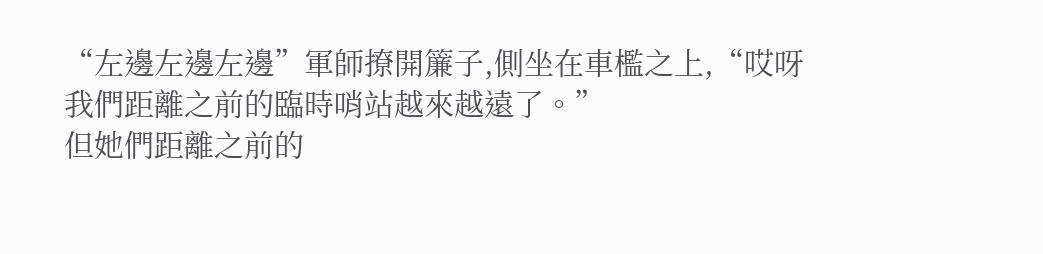“左邊左邊左邊”軍師撩開簾子,側坐在車檻之上,“哎呀我們距離之前的臨時哨站越來越遠了。”
但她們距離之前的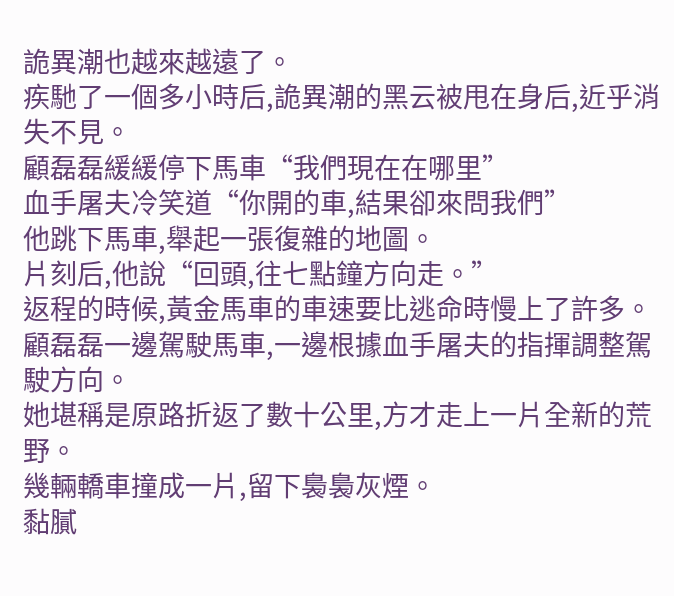詭異潮也越來越遠了。
疾馳了一個多小時后,詭異潮的黑云被甩在身后,近乎消失不見。
顧磊磊緩緩停下馬車“我們現在在哪里”
血手屠夫冷笑道“你開的車,結果卻來問我們”
他跳下馬車,舉起一張復雜的地圖。
片刻后,他說“回頭,往七點鐘方向走。”
返程的時候,黃金馬車的車速要比逃命時慢上了許多。
顧磊磊一邊駕駛馬車,一邊根據血手屠夫的指揮調整駕駛方向。
她堪稱是原路折返了數十公里,方才走上一片全新的荒野。
幾輛轎車撞成一片,留下裊裊灰煙。
黏膩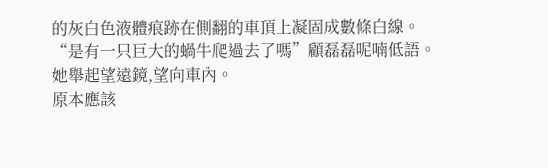的灰白色液體痕跡在側翻的車頂上凝固成數條白線。
“是有一只巨大的蝸牛爬過去了嗎”顧磊磊呢喃低語。
她舉起望遠鏡,望向車內。
原本應該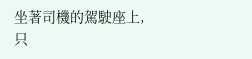坐著司機的駕駛座上,只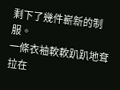剩下了幾件嶄新的制服。
一條衣袖軟軟趴趴地耷拉在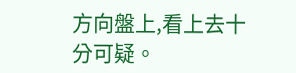方向盤上,看上去十分可疑。